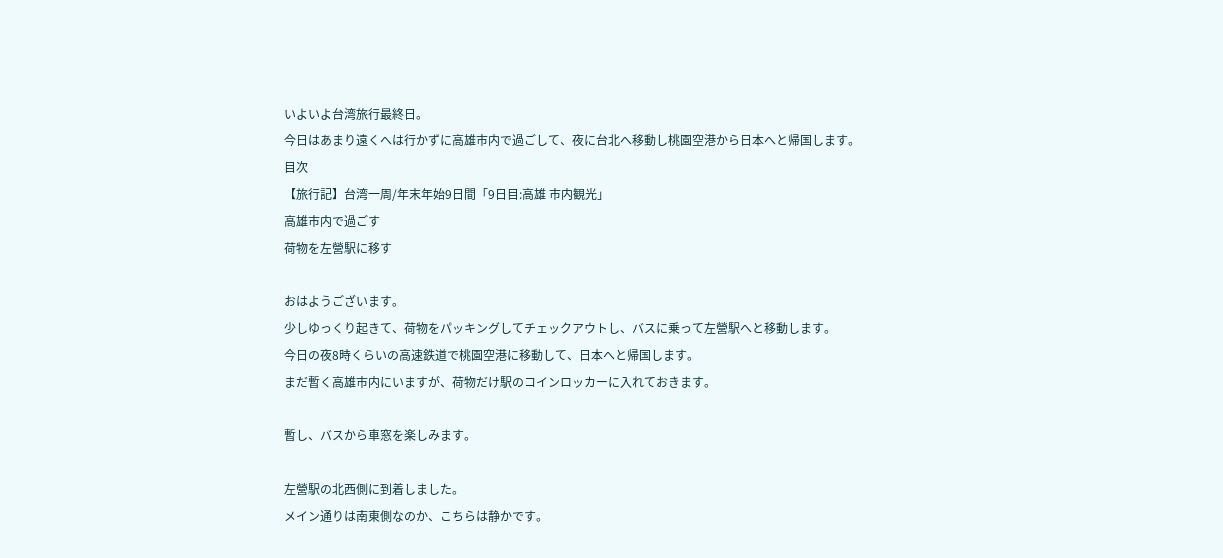いよいよ台湾旅行最終日。
今日はあまり遠くへは行かずに高雄市内で過ごして、夜に台北へ移動し桃園空港から日本へと帰国します。
目次
【旅行記】台湾一周/年末年始9日間「9日目:高雄 市内観光」
高雄市内で過ごす
荷物を左營駅に移す

おはようございます。
少しゆっくり起きて、荷物をパッキングしてチェックアウトし、バスに乗って左營駅へと移動します。
今日の夜8時くらいの高速鉄道で桃園空港に移動して、日本へと帰国します。
まだ暫く高雄市内にいますが、荷物だけ駅のコインロッカーに入れておきます。

暫し、バスから車窓を楽しみます。

左營駅の北西側に到着しました。
メイン通りは南東側なのか、こちらは静かです。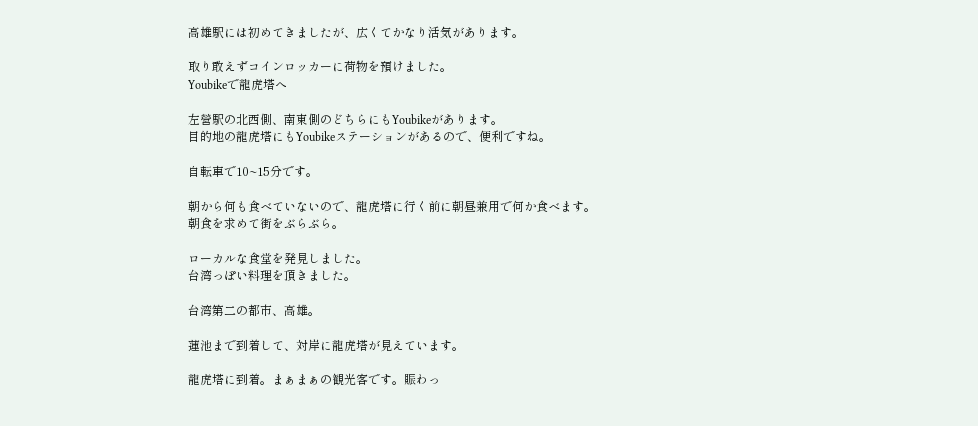高雄駅には初めてきましたが、広くてかなり活気があります。

取り敢えずコインロッカーに荷物を預けました。
Youbikeで龍虎塔へ

左營駅の北西側、南東側のどちらにもYoubikeがあります。
目的地の龍虎塔にもYoubikeステーションがあるので、便利ですね。

自転車で10~15分です。

朝から何も食べていないので、龍虎塔に行く前に朝昼兼用で何か食べます。
朝食を求めて街をぶらぶら。

ローカルな食堂を発見しました。
台湾っぽい料理を頂きました。

台湾第二の都市、高雄。

蓮池まで到着して、対岸に龍虎塔が見えています。

龍虎塔に到着。まぁまぁの観光客です。賑わっ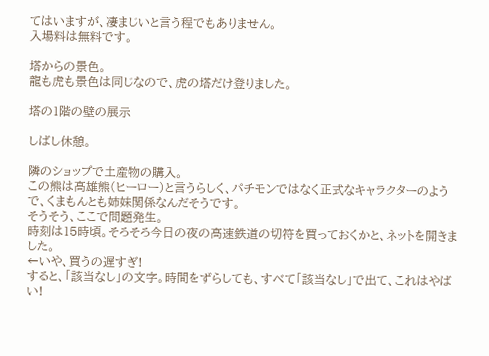てはいますが、凄まじいと言う程でもありません。
入場料は無料です。

塔からの景色。
龍も虎も景色は同じなので、虎の塔だけ登りました。

塔の1階の壁の展示

しばし休憩。

隣のショップで土産物の購入。
この熊は高雄熊(ヒーロー)と言うらしく、パチモンではなく正式なキャラクターのようで、くまもんとも姉妹関係なんだそうです。
そうそう、ここで問題発生。
時刻は15時頃。そろそろ今日の夜の高速鉄道の切符を買っておくかと、ネットを開きました。
←いや、買うの遅すぎ!
すると、「該当なし」の文字。時間をずらしても、すべて「該当なし」で出て、これはやばい!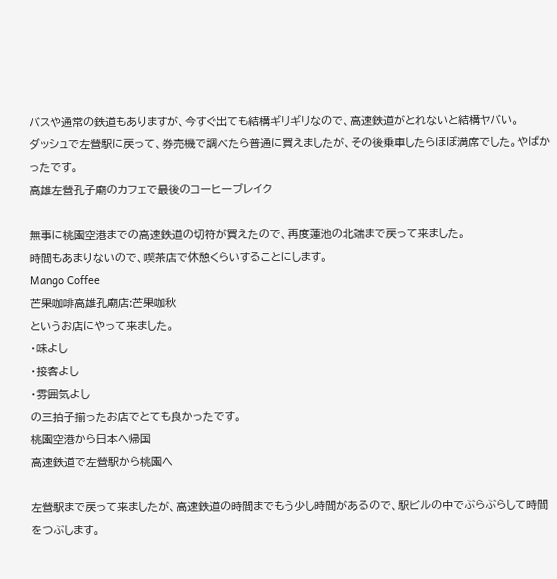バスや通常の鉄道もありますが、今すぐ出ても結構ギリギリなので、高速鉄道がとれないと結構ヤバい。
ダッシュで左營駅に戻って、券売機で調べたら普通に買えましたが、その後乗車したらほぼ満席でした。やばかったです。
高雄左營孔子廟のカフェで最後のコーヒーブレイク

無事に桃園空港までの高速鉄道の切符が買えたので、再度蓮池の北端まで戻って来ました。
時間もあまりないので、喫茶店で休憩くらいすることにします。
Mango Coffee
芒果咖啡高雄孔廟店:芒果咖秋
というお店にやって来ました。
・味よし
・接客よし
・雰囲気よし
の三拍子揃ったお店でとても良かったです。
桃園空港から日本へ帰国
高速鉄道で左營駅から桃園へ

左營駅まで戻って来ましたが、高速鉄道の時間までもう少し時間があるので、駅ビルの中でぶらぶらして時間をつぶします。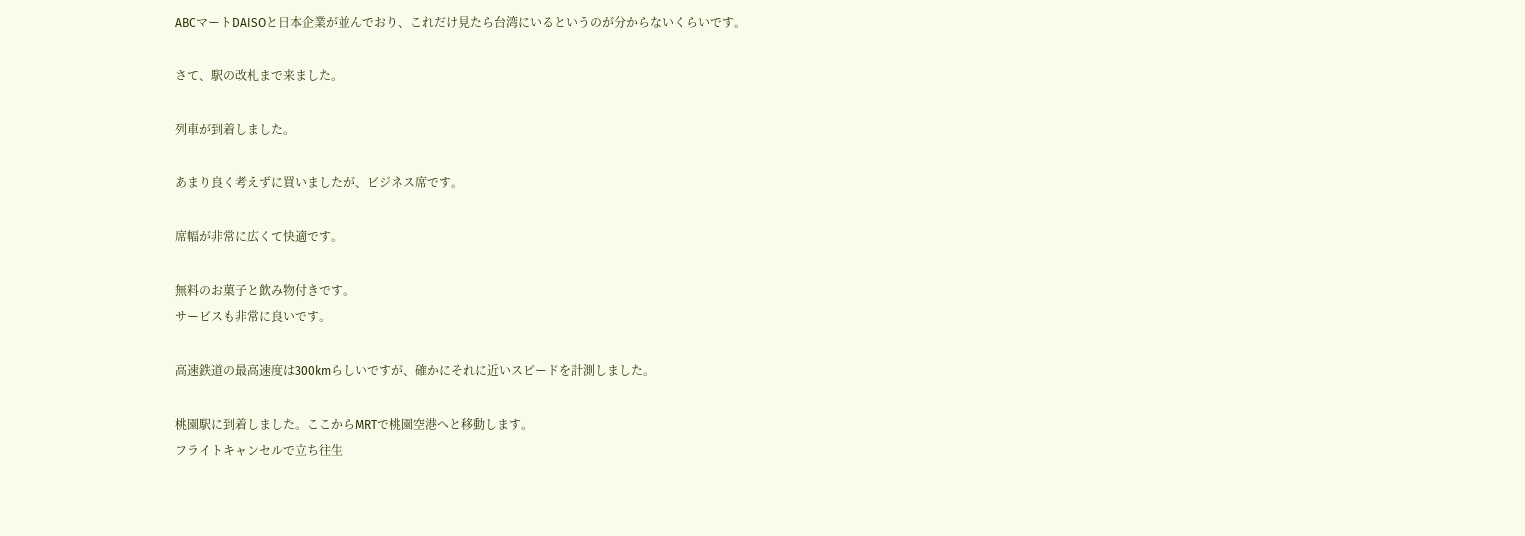ABCマートDAISOと日本企業が並んでおり、これだけ見たら台湾にいるというのが分からないくらいです。

さて、駅の改札まで来ました。

列車が到着しました。

あまり良く考えずに買いましたが、ビジネス席です。

席幅が非常に広くて快適です。

無料のお菓子と飲み物付きです。
サービスも非常に良いです。

高速鉄道の最高速度は300kmらしいですが、確かにそれに近いスピードを計測しました。

桃園駅に到着しました。ここからMRTで桃園空港へと移動します。
フライトキャンセルで立ち往生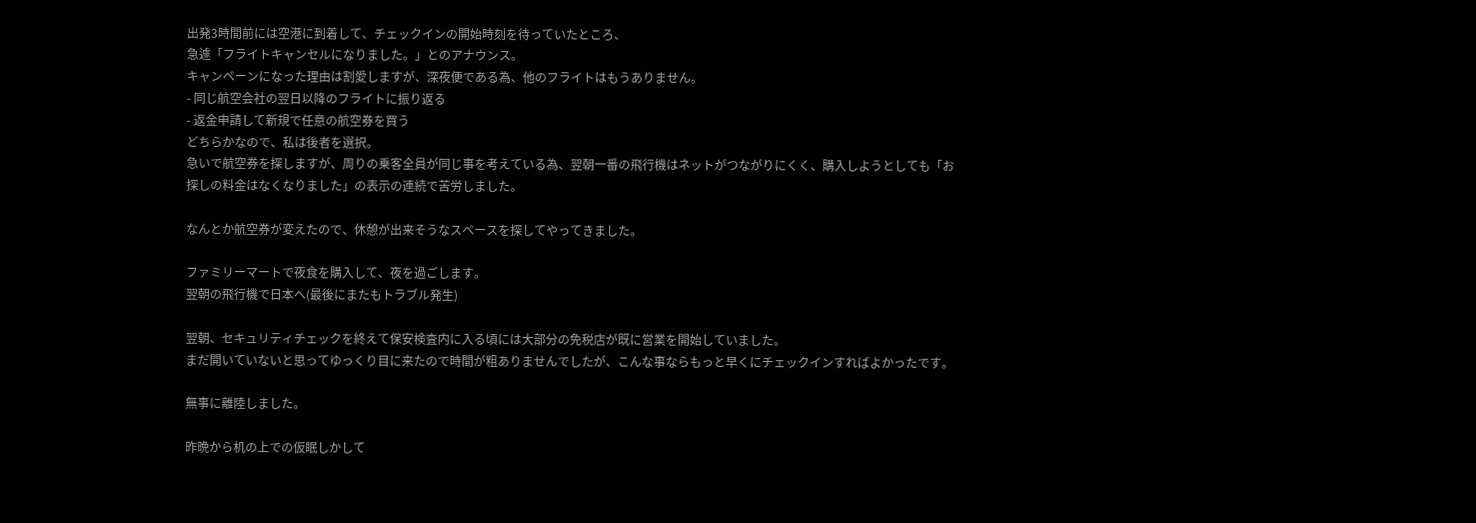出発3時間前には空港に到着して、チェックインの開始時刻を待っていたところ、
急遽「フライトキャンセルになりました。」とのアナウンス。
キャンペーンになった理由は割愛しますが、深夜便である為、他のフライトはもうありません。
- 同じ航空会社の翌日以降のフライトに振り返る
- 返金申請して新規で任意の航空券を買う
どちらかなので、私は後者を選択。
急いで航空券を探しますが、周りの乗客全員が同じ事を考えている為、翌朝一番の飛行機はネットがつながりにくく、購入しようとしても「お探しの料金はなくなりました」の表示の連続で苦労しました。

なんとか航空券が変えたので、休憩が出来そうなスペースを探してやってきました。

ファミリーマートで夜食を購入して、夜を過ごします。
翌朝の飛行機で日本へ(最後にまたもトラブル発生)

翌朝、セキュリティチェックを終えて保安検査内に入る頃には大部分の免税店が既に営業を開始していました。
まだ開いていないと思ってゆっくり目に来たので時間が粗ありませんでしたが、こんな事ならもっと早くにチェックインすればよかったです。

無事に離陸しました。

昨晩から机の上での仮眠しかして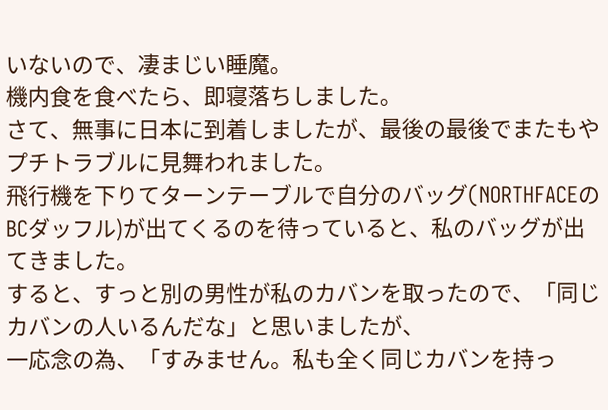いないので、凄まじい睡魔。
機内食を食べたら、即寝落ちしました。
さて、無事に日本に到着しましたが、最後の最後でまたもやプチトラブルに見舞われました。
飛行機を下りてターンテーブルで自分のバッグ(NORTHFACEのBCダッフル)が出てくるのを待っていると、私のバッグが出てきました。
すると、すっと別の男性が私のカバンを取ったので、「同じカバンの人いるんだな」と思いましたが、
一応念の為、「すみません。私も全く同じカバンを持っ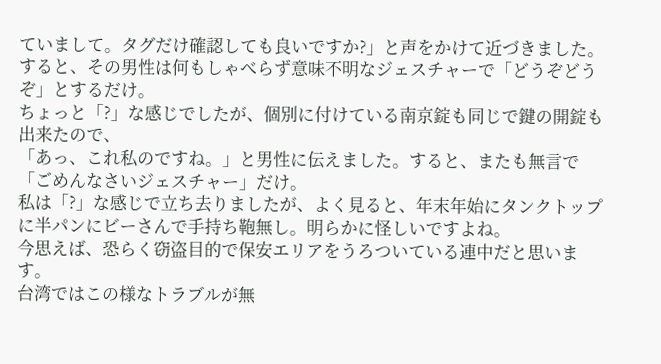ていまして。タグだけ確認しても良いですか?」と声をかけて近づきました。
すると、その男性は何もしゃべらず意味不明なジェスチャーで「どうぞどうぞ」とするだけ。
ちょっと「?」な感じでしたが、個別に付けている南京錠も同じで鍵の開錠も出来たので、
「あっ、これ私のですね。」と男性に伝えました。すると、またも無言で「ごめんなさいジェスチャー」だけ。
私は「?」な感じで立ち去りましたが、よく見ると、年末年始にタンクトップに半パンにビーさんで手持ち鞄無し。明らかに怪しいですよね。
今思えば、恐らく窃盗目的で保安エリアをうろついている連中だと思います。
台湾ではこの様なトラブルが無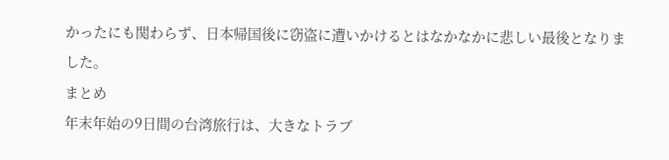かったにも関わらず、日本帰国後に窃盗に遭いかけるとはなかなかに悲しい最後となりました。
まとめ
年末年始の9日間の台湾旅行は、大きなトラブ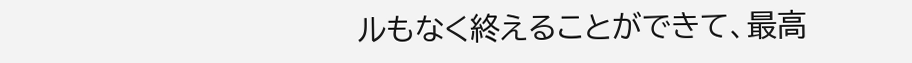ルもなく終えることができて、最高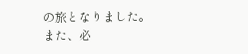の旅となりました。
また、必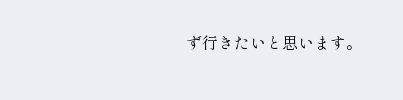ず行きたいと思います。